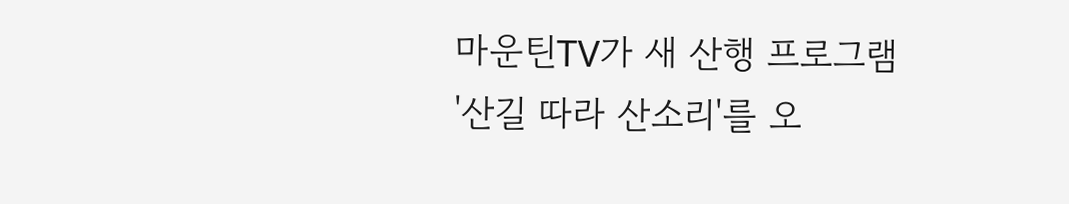마운틴TV가 새 산행 프로그램 '산길 따라 산소리'를 오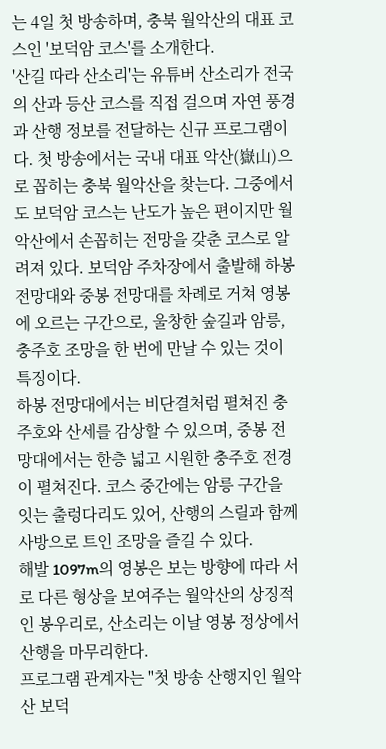는 4일 첫 방송하며, 충북 월악산의 대표 코스인 '보덕암 코스'를 소개한다.
'산길 따라 산소리'는 유튜버 산소리가 전국의 산과 등산 코스를 직접 걸으며 자연 풍경과 산행 정보를 전달하는 신규 프로그램이다. 첫 방송에서는 국내 대표 악산(嶽山)으로 꼽히는 충북 월악산을 찾는다. 그중에서도 보덕암 코스는 난도가 높은 편이지만 월악산에서 손꼽히는 전망을 갖춘 코스로 알려져 있다. 보덕암 주차장에서 출발해 하봉 전망대와 중봉 전망대를 차례로 거쳐 영봉에 오르는 구간으로, 울창한 숲길과 암릉, 충주호 조망을 한 번에 만날 수 있는 것이 특징이다.
하봉 전망대에서는 비단결처럼 펼쳐진 충주호와 산세를 감상할 수 있으며, 중봉 전망대에서는 한층 넓고 시원한 충주호 전경이 펼쳐진다. 코스 중간에는 암릉 구간을 잇는 출렁다리도 있어, 산행의 스릴과 함께 사방으로 트인 조망을 즐길 수 있다.
해발 1097m의 영봉은 보는 방향에 따라 서로 다른 형상을 보여주는 월악산의 상징적인 봉우리로, 산소리는 이날 영봉 정상에서 산행을 마무리한다.
프로그램 관계자는 "첫 방송 산행지인 월악산 보덕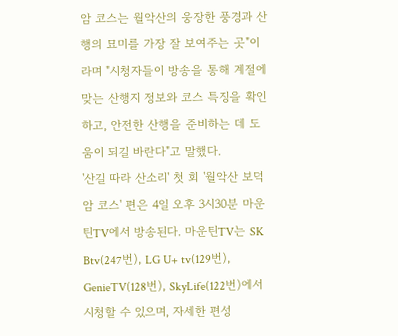암 코스는 월악산의 웅장한 풍경과 산행의 묘미를 가장 잘 보여주는 곳"이라며 "시청자들이 방송을 통해 계절에 맞는 산행지 정보와 코스 특징을 확인하고, 안전한 산행을 준비하는 데 도움이 되길 바란다"고 말했다.
'산길 따라 산소리' 첫 회 '월악산 보덕암 코스' 편은 4일 오후 3시30분 마운틴TV에서 방송된다. 마운틴TV는 SK Btv(247번), LG U+ tv(129번), GenieTV(128번), SkyLife(122번)에서 시청할 수 있으며, 자세한 편성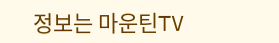정보는 마운틴TV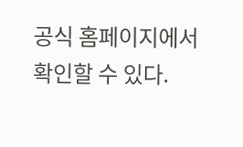공식 홈페이지에서 확인할 수 있다.